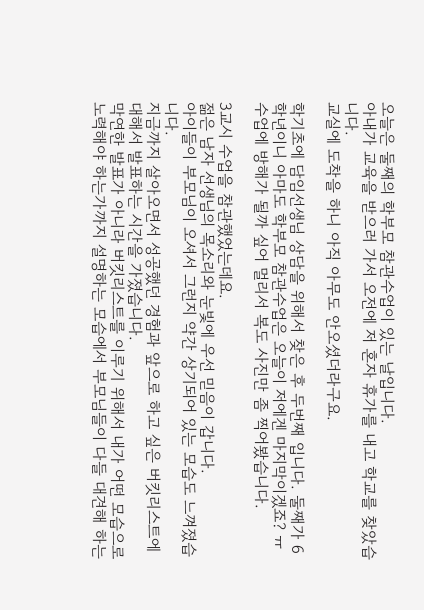오늘은 둘째의 학부모 참관수업이 있는 날입니다.
아내가 교육을 받으러 가서 오전에 저 혼자 휴가를 내고 학교를 찾았습니다.
교실에 도착을 하니 아직 아무도 안오셨더라구요.

학기초에 담임선생님 상담을 위해서 찾은 후 두번째 입니다. 둘째가 6학년이니 아마도 학부모 참관수업은 오늘이 저에겐 마지막이겠죠? ㅠ
수업에 방해가 될까 싶어 멀리서 복도 사진만 좀 찍어봤습니다.

3교시 수업을 참관했었는데요.
젊은 남자 선생님의 목소리와 눈빛에 우선 믿음이 갑니다.
아이들이 부모님이 오셔서 그런지 약간 상기되어 있는 모습도 느껴졌습니다.
지금까지 살아오면서 성공했던 경험과 앞으로 하고 싶은 버킷리스트에 대해서 발표하는 시간을 가졌습니다.
막연한 발표가 아니라 버킷리스트를 이루기 위해서 내가 어떤 모습으로 노력해야 하는가까지 설명하는 모습에서 부모님들이 다들 대견해 하는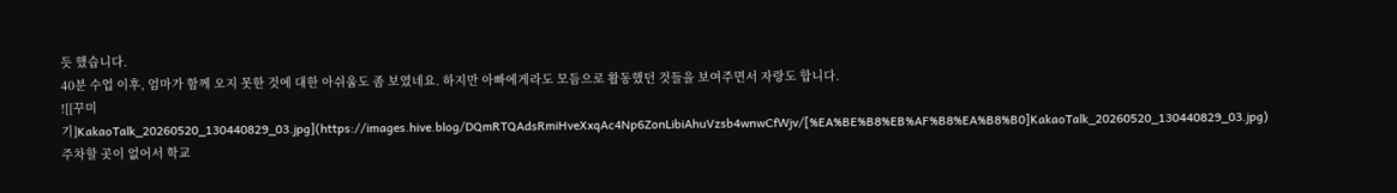듯 했습니다.
40분 수업 이후, 엄마가 함께 오지 못한 것에 대한 아쉬움도 좀 보였네요. 하지만 아빠에게라도 모듬으로 활동했던 것들을 보여주면서 자랑도 합니다.
![[꾸미기]KakaoTalk_20260520_130440829_03.jpg](https://images.hive.blog/DQmRTQAdsRmiHveXxqAc4Np6ZonLibiAhuVzsb4wnwCfWjv/[%EA%BE%B8%EB%AF%B8%EA%B8%B0]KakaoTalk_20260520_130440829_03.jpg)
주차할 곳이 없어서 학교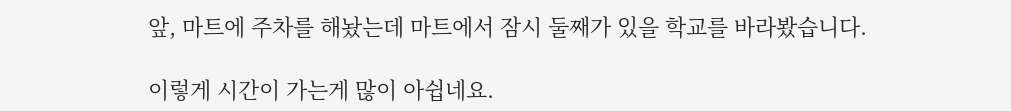앞, 마트에 주차를 해놨는데 마트에서 잠시 둘째가 있을 학교를 바라봤습니다.

이렇게 시간이 가는게 많이 아쉽네요.